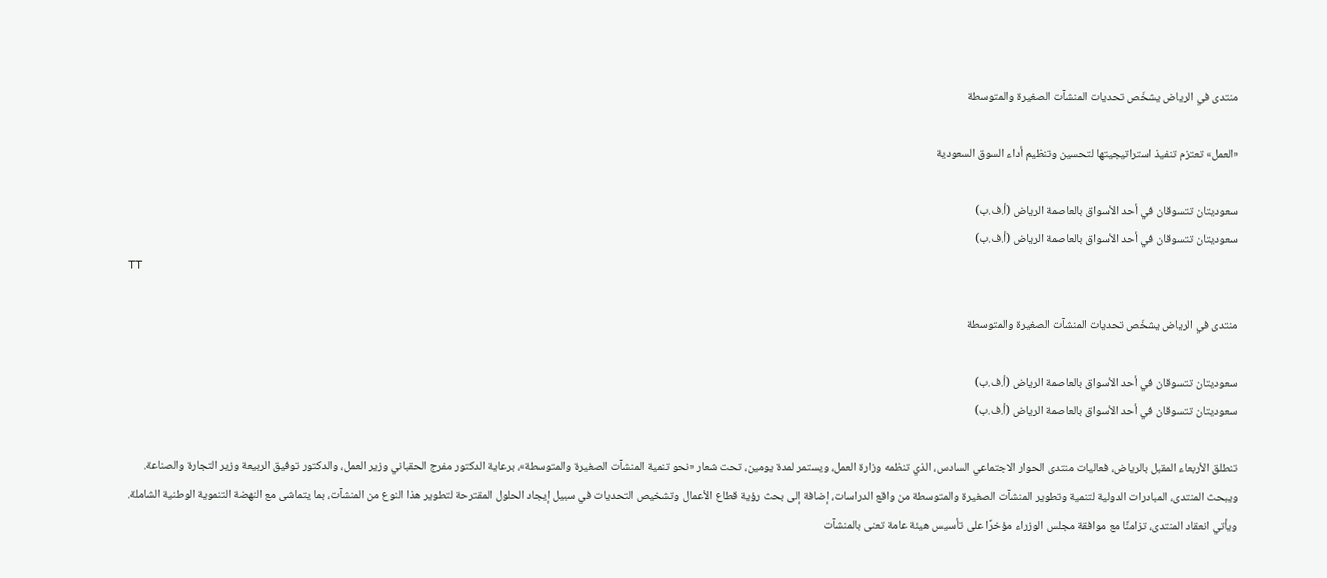منتدى في الرياض يشخّص تحديات المنشآت الصغيرة والمتوسطة

«العمل» تعتزم تنفيذ استراتيجيتها لتحسين وتنظيم أداء السوق السعودية

سعوديتان تتسوقان في أحد الأسواق بالعاصمة الرياض (أ.ف.ب)
سعوديتان تتسوقان في أحد الأسواق بالعاصمة الرياض (أ.ف.ب)
TT

منتدى في الرياض يشخّص تحديات المنشآت الصغيرة والمتوسطة

سعوديتان تتسوقان في أحد الأسواق بالعاصمة الرياض (أ.ف.ب)
سعوديتان تتسوقان في أحد الأسواق بالعاصمة الرياض (أ.ف.ب)

تنطلق الأربعاء المقبل بالرياض، فعاليات منتدى الحوار الاجتماعي السادس، الذي تنظمه وزارة العمل، ويستمر لمدة يومين، تحت شعار «نحو تنمية المنشآت الصغيرة والمتوسطة»، برعاية الدكتور مفرج الحقباني وزير العمل، والدكتور توفيق الربيعة وزير التجارة والصناعة.
ويبحث المنتدى، المبادرات الدولية لتنمية وتطوير المنشآت الصغيرة والمتوسطة من واقع الدراسات، إضافة إلى بحث رؤية قطاع الأعمال وتشخيص التحديات في سبيل إيجاد الحلول المقترحة لتطوير هذا النوع من المنشآت، بما يتماشى مع النهضة التنموية الوطنية الشاملة.
ويأتي انعقاد المنتدى، تزامنًا مع موافقة مجلس الوزراء مؤخرًا على تأسيس هيئة عامة تعنى بالمنشآت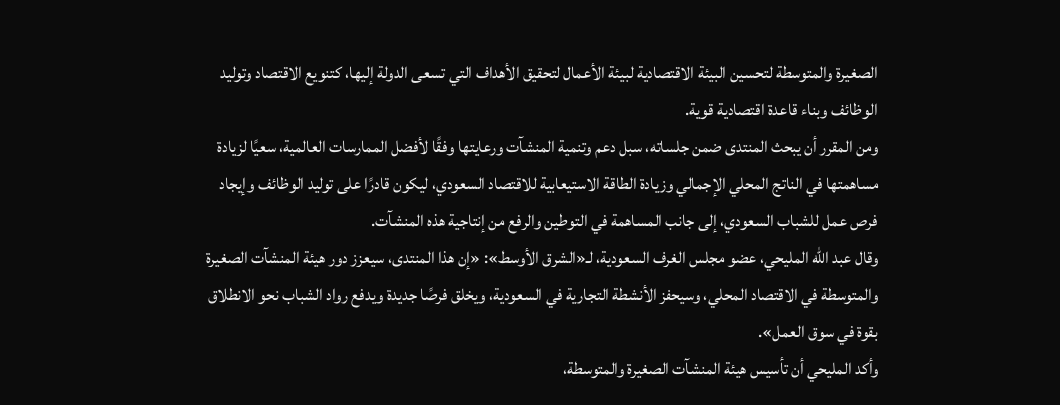الصغيرة والمتوسطة لتحسين البيئة الاقتصادية لبيئة الأعمال لتحقيق الأهداف التي تسعى الدولة إليها، كتنويع الاقتصاد وتوليد الوظائف وبناء قاعدة اقتصادية قوية.
ومن المقرر أن يبحث المنتدى ضمن جلساته، سبل دعم وتنمية المنشآت ورعايتها وفقًا لأفضل الممارسات العالمية، سعيًا لزيادة مساهمتها في الناتج المحلي الإجمالي وزيادة الطاقة الاستيعابية للاقتصاد السعودي، ليكون قادرًا على توليد الوظائف وإيجاد فرص عمل للشباب السعودي، إلى جانب المساهمة في التوطين والرفع من إنتاجية هذه المنشآت.
وقال عبد الله المليحي، عضو مجلس الغرف السعودية، لـ«الشرق الأوسط»: «إن هذا المنتدى، سيعزز دور هيئة المنشآت الصغيرة والمتوسطة في الاقتصاد المحلي، وسيحفز الأنشطة التجارية في السعودية، ويخلق فرصًا جديدة ويدفع رواد الشباب نحو الانطلاق بقوة في سوق العمل».
وأكد المليحي أن تأسيس هيئة المنشآت الصغيرة والمتوسطة،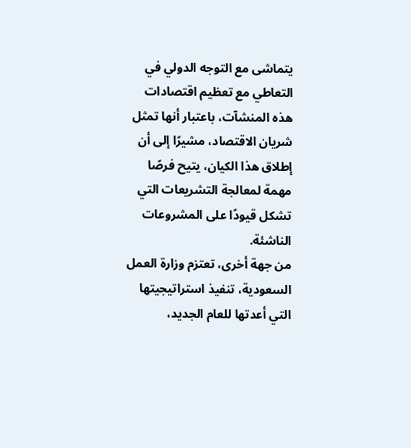يتماشى مع التوجه الدولي في التعاطي مع تعظيم اقتصادات هذه المنشآت، باعتبار أنها تمثل شريان الاقتصاد، مشيرًا إلى أن إطلاق هذا الكيان، يتيح فرصًا مهمة لمعالجة التشريعات التي تشكل قيودًا على المشروعات الناشئة.
من جهة أخرى، تعتزم وزارة العمل السعودية، تنفيذ استراتيجيتها التي أعدتها للعام الجديد،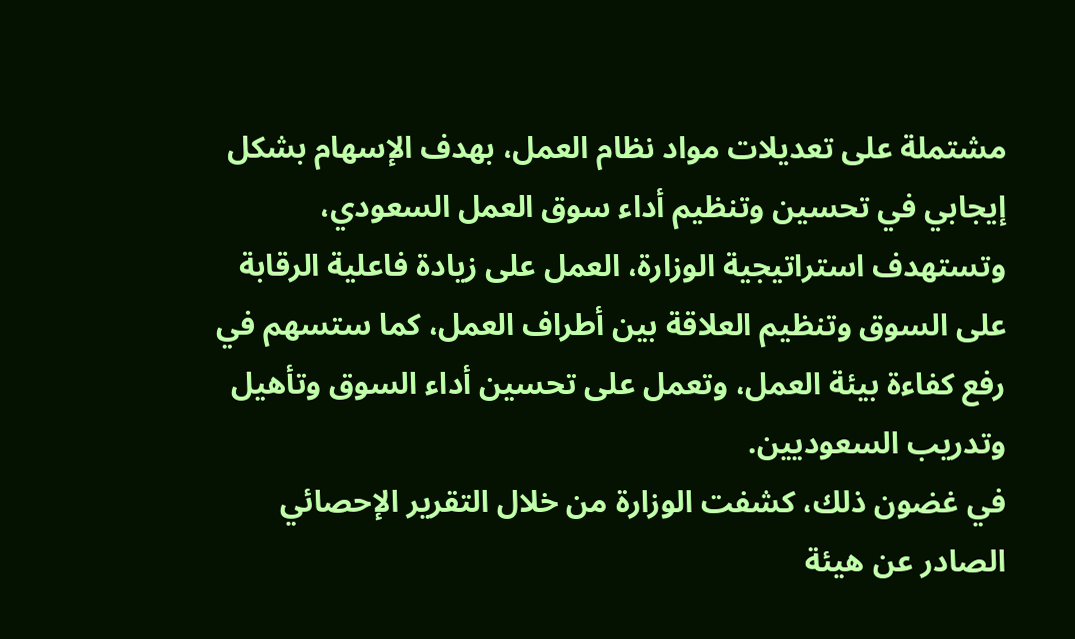مشتملة على تعديلات مواد نظام العمل، بهدف الإسهام بشكل إيجابي في تحسين وتنظيم أداء سوق العمل السعودي، وتستهدف استراتيجية الوزارة، العمل على زيادة فاعلية الرقابة على السوق وتنظيم العلاقة بين أطراف العمل، كما ستسهم في رفع كفاءة بيئة العمل، وتعمل على تحسين أداء السوق وتأهيل وتدريب السعوديين.
في غضون ذلك، كشفت الوزارة من خلال التقرير الإحصائي الصادر عن هيئة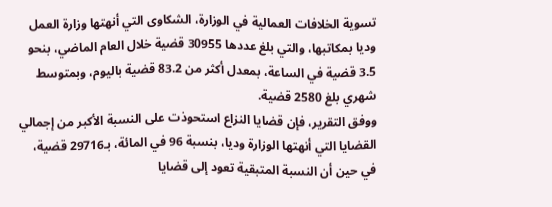تسوية الخلافات العمالية في الوزارة، الشكاوى التي أنهتها وزارة العمل وديا بمكاتبها، والتي بلغ عددها 30955 قضية خلال العام الماضي، بنحو 3.5 قضية في الساعة، بمعدل أكثر من 83.2 قضية باليوم، وبمتوسط شهري بلغ 2580 قضية.
ووفق التقرير، فإن قضايا النزاع استحوذت على النسبة الأكبر من إجمالي القضايا التي أنهتها الوزارة وديا، بنسبة 96 في المائة، بـ29716 قضية، في حين أن النسبة المتبقية تعود إلى قضايا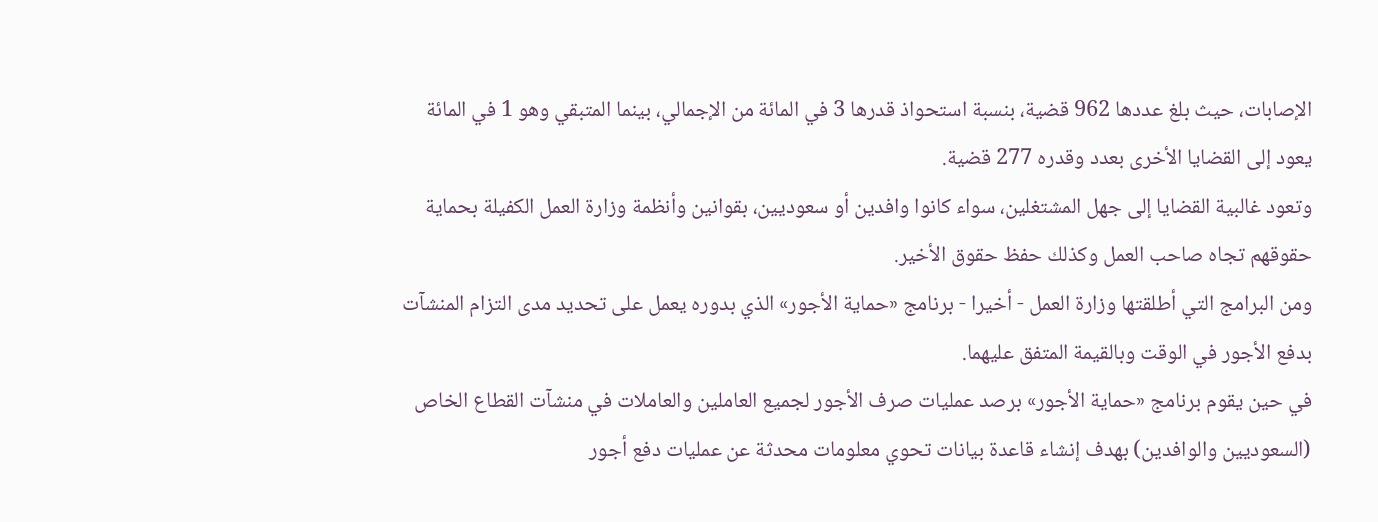الإصابات، حيث بلغ عددها 962 قضية، بنسبة استحواذ قدرها 3 في المائة من الإجمالي، بينما المتبقي وهو 1 في المائة يعود إلى القضايا الأخرى بعدد وقدره 277 قضية.
وتعود غالبية القضايا إلى جهل المشتغلين، سواء كانوا وافدين أو سعوديين، بقوانين وأنظمة وزارة العمل الكفيلة بحماية حقوقهم تجاه صاحب العمل وكذلك حفظ حقوق الأخير.
ومن البرامج التي أطلقتها وزارة العمل - أخيرا - برنامج «حماية الأجور» الذي بدوره يعمل على تحديد مدى التزام المنشآت بدفع الأجور في الوقت وبالقيمة المتفق عليهما.
في حين يقوم برنامج «حماية الأجور» برصد عمليات صرف الأجور لجميع العاملين والعاملات في منشآت القطاع الخاص (السعوديين والوافدين) بهدف إنشاء قاعدة بيانات تحوي معلومات محدثة عن عمليات دفع أجور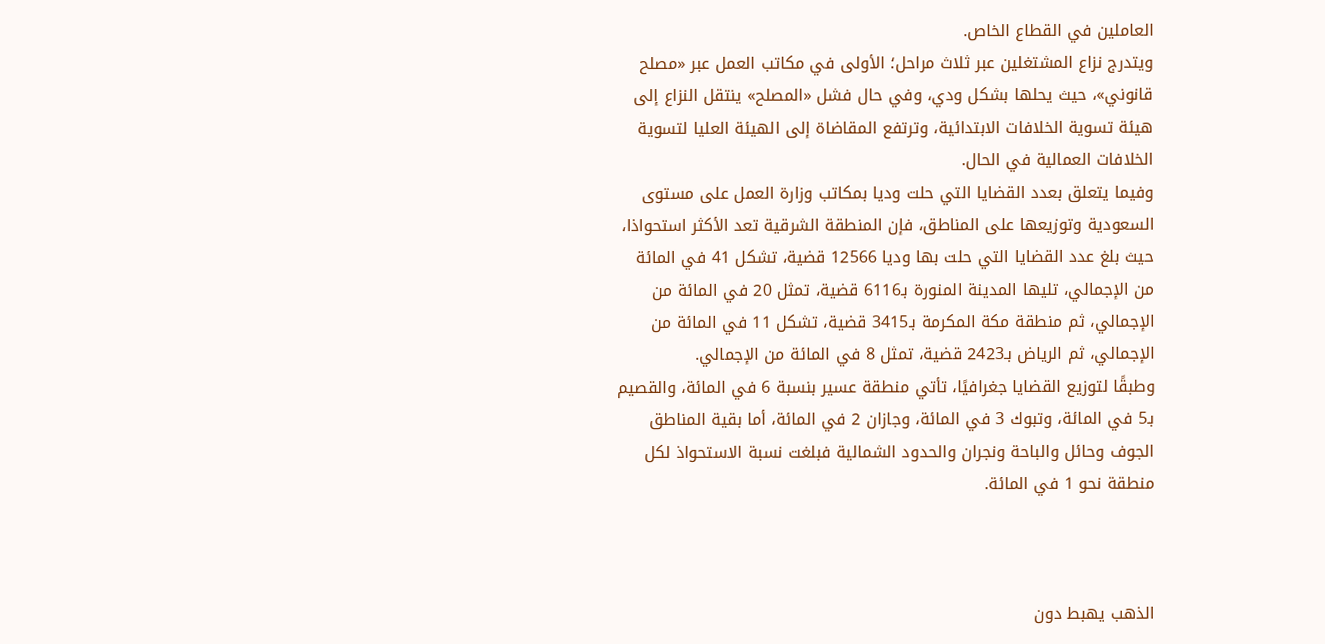العاملين في القطاع الخاص.
ويتدرج نزاع المشتغلين عبر ثلاث مراحل؛ الأولى في مكاتب العمل عبر «مصلح قانوني»، حيث يحلها بشكل ودي، وفي حال فشل «المصلح» ينتقل النزاع إلى هيئة تسوية الخلافات الابتدائية، وترتفع المقاضاة إلى الهيئة العليا لتسوية الخلافات العمالية في الحال.
وفيما يتعلق بعدد القضايا التي حلت وديا بمكاتب وزارة العمل على مستوى السعودية وتوزيعها على المناطق، فإن المنطقة الشرقية تعد الأكثر استحواذا، حيث بلغ عدد القضايا التي حلت بها وديا 12566 قضية، تشكل 41 في المائة من الإجمالي، تليها المدينة المنورة بـ6116 قضية، تمثل 20 في المائة من الإجمالي، ثم منطقة مكة المكرمة بـ3415 قضية، تشكل 11 في المائة من الإجمالي، ثم الرياض بـ2423 قضية، تمثل 8 في المائة من الإجمالي.
وطبقًا لتوزيع القضايا جغرافيًا، تأتي منطقة عسير بنسبة 6 في المائة، والقصيم بـ5 في المائة، وتبوك 3 في المائة، وجازان 2 في المائة، أما بقية المناطق الجوف وحائل والباحة ونجران والحدود الشمالية فبلغت نسبة الاستحواذ لكل منطقة نحو 1 في المائة.



الذهب يهبط دون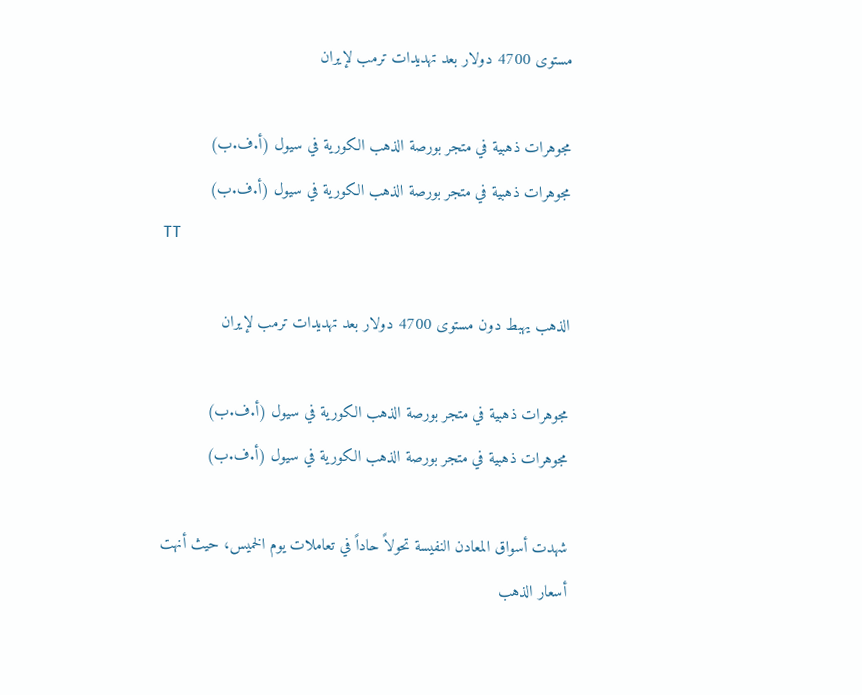مستوى 4700 دولار بعد تهديدات ترمب لإيران

مجوهرات ذهبية في متجر بورصة الذهب الكورية في سيول (أ.ف.ب)
مجوهرات ذهبية في متجر بورصة الذهب الكورية في سيول (أ.ف.ب)
TT

الذهب يهبط دون مستوى 4700 دولار بعد تهديدات ترمب لإيران

مجوهرات ذهبية في متجر بورصة الذهب الكورية في سيول (أ.ف.ب)
مجوهرات ذهبية في متجر بورصة الذهب الكورية في سيول (أ.ف.ب)

شهدت أسواق المعادن النفيسة تحولاً حاداً في تعاملات يوم الخميس، حيث أنهت أسعار الذهب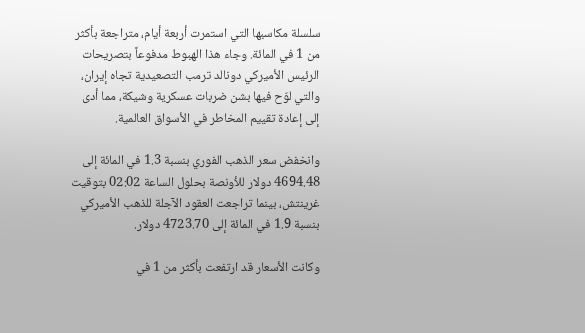سلسلة مكاسبها التي استمرت أربعة أيام، متراجعة بأكثر من 1 في المائة. وجاء هذا الهبوط مدفوعاً بتصريحات الرئيس الأميركي دونالد ترمب التصعيدية تجاه إيران، والتي لوّح فيها بشن ضربات عسكرية وشيكة، مما أدى إلى إعادة تقييم المخاطر في الأسواق العالمية.

وانخفض سعر الذهب الفوري بنسبة 1.3 في المائة إلى 4694.48 دولار للأونصة بحلول الساعة 02:02 بتوقيت غرينتش، بينما تراجعت العقود الآجلة للذهب الأميركي بنسبة 1.9 في المائة إلى 4723.70 دولار.

وكانت الأسعار قد ارتفعت بأكثر من 1 في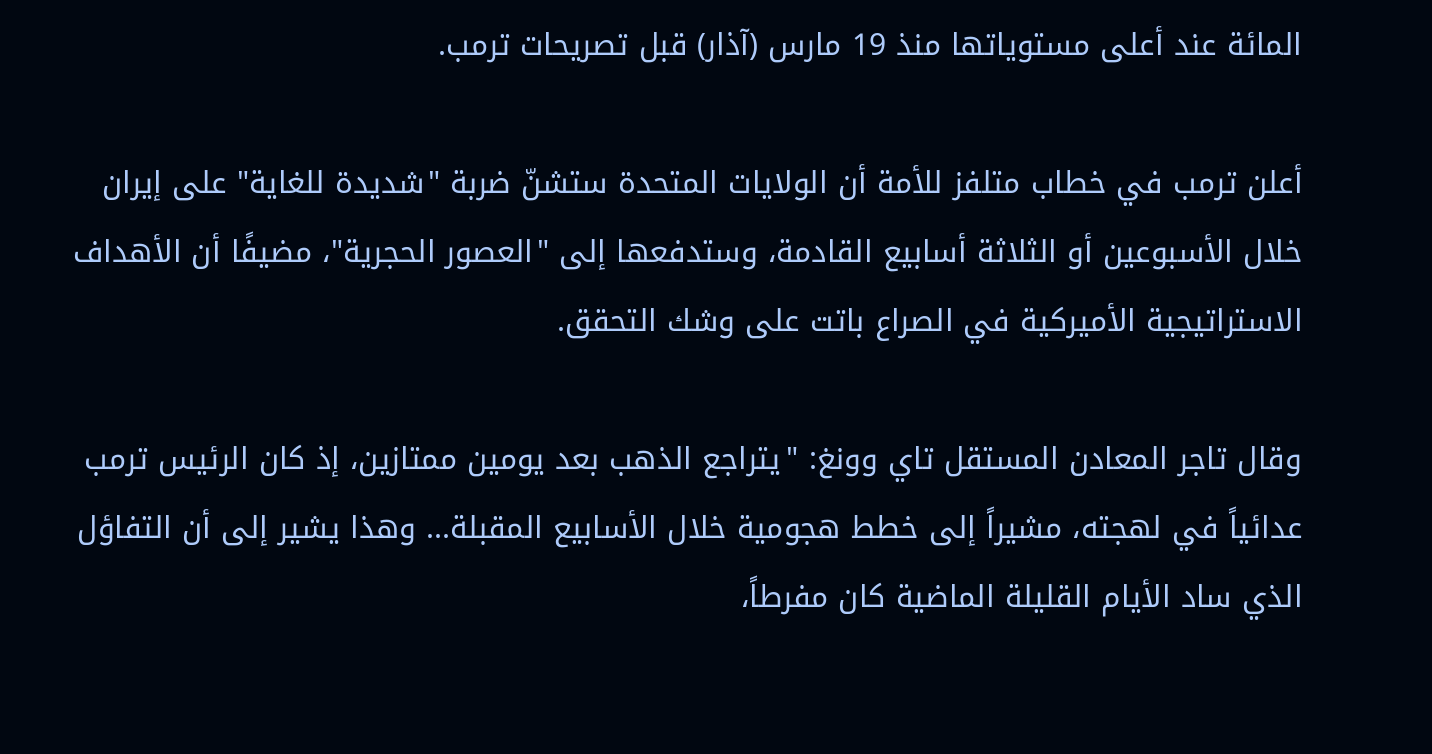المائة عند أعلى مستوياتها منذ 19 مارس (آذار) قبل تصريحات ترمب.

أعلن ترمب في خطاب متلفز للأمة أن الولايات المتحدة ستشنّ ضربة "شديدة للغاية" على إيران خلال الأسبوعين أو الثلاثة أسابيع القادمة، وستدفعها إلى "العصور الحجرية"، مضيفًا أن الأهداف الاستراتيجية الأميركية في الصراع باتت على وشك التحقق.

وقال تاجر المعادن المستقل تاي وونغ: "يتراجع الذهب بعد يومين ممتازين، إذ كان الرئيس ترمب عدائياً في لهجته، مشيراً إلى خطط هجومية خلال الأسابيع المقبلة... وهذا يشير إلى أن التفاؤل الذي ساد الأيام القليلة الماضية كان مفرطاً،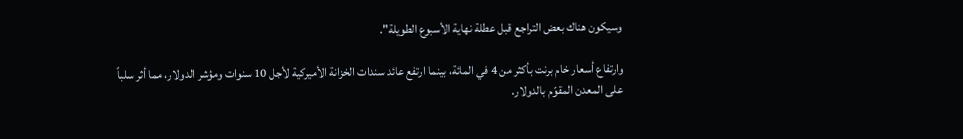وسيكون هناك بعض التراجع قبل عطلة نهاية الأسبوع الطويلة".

وارتفاع أسعار خام برنت بأكثر من 4 في المائة، بينما ارتفع عائد سندات الخزانة الأميركية لأجل 10 سنوات ومؤشر الدولار، مما أثر سلباً على المعدن المقوّم بالدولار.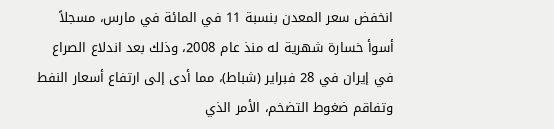انخفض سعر المعدن بنسبة 11 في المائة في مارس، مسجلاً أسوأ خسارة شهرية له منذ عام 2008، وذلك بعد اندلاع الصراع في إيران في 28 فبراير (شباط)، مما أدى إلى ارتفاع أسعار النفط وتفاقم ضغوط التضخم، الأمر الذي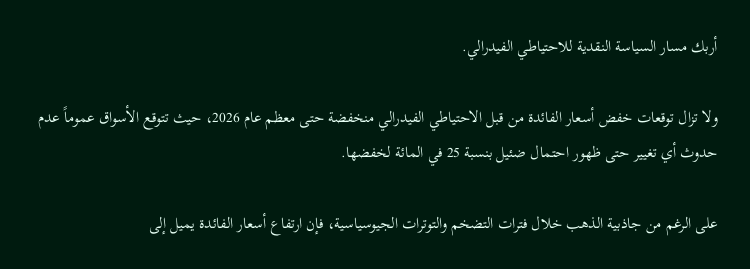أربك مسار السياسة النقدية للاحتياطي الفيدرالي.

ولا تزال توقعات خفض أسعار الفائدة من قبل الاحتياطي الفيدرالي منخفضة حتى معظم عام 2026، حيث تتوقع الأسواق عموماً عدم حدوث أي تغيير حتى ظهور احتمال ضئيل بنسبة 25 في المائة لخفضها.

على الرغم من جاذبية الذهب خلال فترات التضخم والتوترات الجيوسياسية، فإن ارتفاع أسعار الفائدة يميل إلى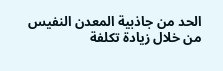الحد من جاذبية المعدن النفيس من خلال زيادة تكلفة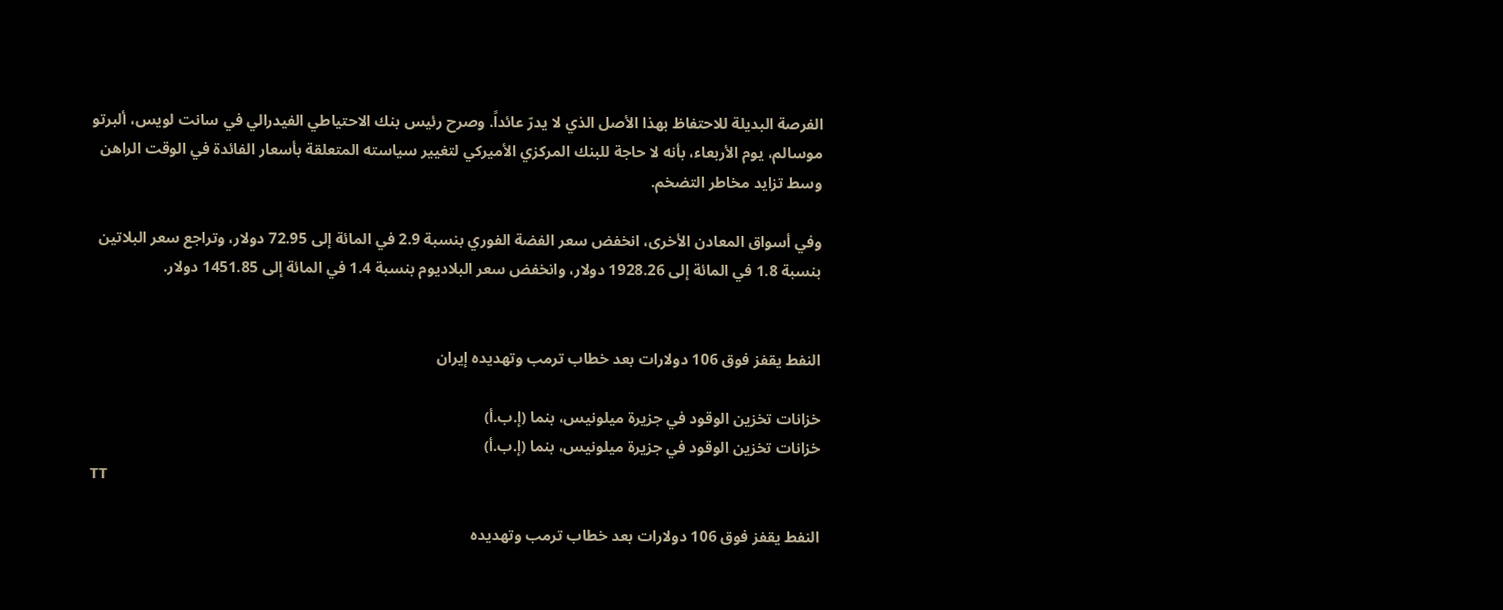الفرصة البديلة للاحتفاظ بهذا الأصل الذي لا يدرّ عائداً. وصرح رئيس بنك الاحتياطي الفيدرالي في سانت لويس، ألبرتو موسالم، يوم الأربعاء، بأنه لا حاجة للبنك المركزي الأميركي لتغيير سياسته المتعلقة بأسعار الفائدة في الوقت الراهن وسط تزايد مخاطر التضخم.

وفي أسواق المعادن الأخرى، انخفض سعر الفضة الفوري بنسبة 2.9 في المائة إلى 72.95 دولار، وتراجع سعر البلاتين بنسبة 1.8 في المائة إلى 1928.26 دولار، وانخفض سعر البلاديوم بنسبة 1.4 في المائة إلى 1451.85 دولار.


النفط يقفز فوق 106 دولارات بعد خطاب ترمب وتهديده إيران

خزانات تخزين الوقود في جزيرة ميلونيس، بنما (إ.ب.أ)
خزانات تخزين الوقود في جزيرة ميلونيس، بنما (إ.ب.أ)
TT

النفط يقفز فوق 106 دولارات بعد خطاب ترمب وتهديده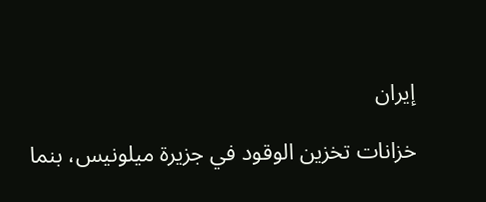إيران

خزانات تخزين الوقود في جزيرة ميلونيس، بنما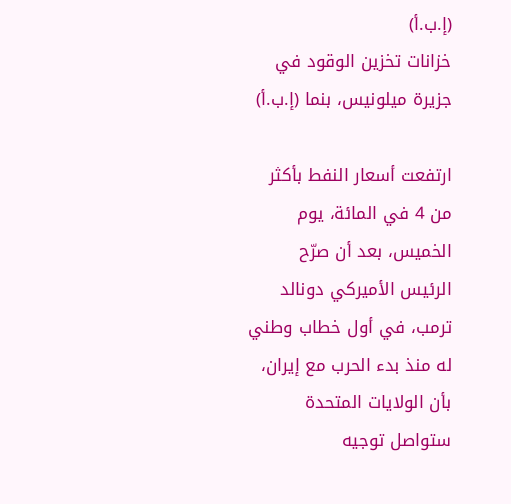(إ.ب.أ)
خزانات تخزين الوقود في جزيرة ميلونيس، بنما (إ.ب.أ)

ارتفعت أسعار النفط بأكثر من 4 في المائة، يوم الخميس، بعد أن صرّح الرئيس الأميركي دونالد ترمب، في أول خطاب وطني له منذ بدء الحرب مع إيران، بأن الولايات المتحدة ستواصل توجيه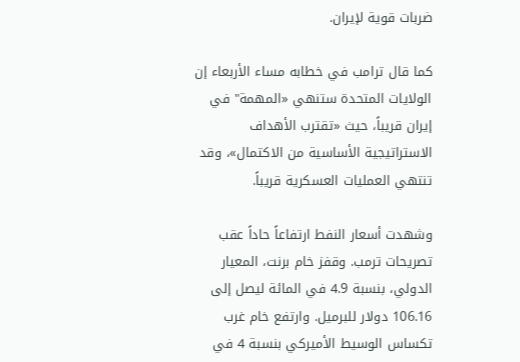ضربات قوية لإيران.

كما قال ترامب في خطابه مساء الأربعاء إن الولايات المتحدة ستنهي «المهمة" في إيران قريباً، حيث «تقترب الأهداف الاستراتيجية الأساسية من الاكتمال»، وقد تنتهي العمليات العسكرية قريباً.

وشهدت أسعار النفط ارتفاعاً حاداً عقب تصريحات ترمب. وقفز خام برنت، المعيار الدولي، بنسبة 4.9 في المائة ليصل إلى 106.16 دولار للبرميل. وارتفع خام غرب تكساس الوسيط الأميركي بنسبة 4 في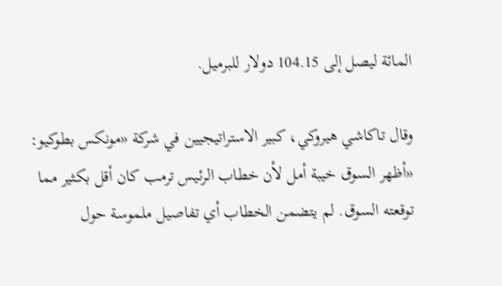المائة ليصل إلى 104.15 دولار للبرميل.

وقال تاكاشي هيروكي، كبير الاستراتيجيين في شركة «مونكس بطوكيو: «أظهر السوق خيبة أمل لأن خطاب الرئيس ترمب كان أقل بكثير مما توقعته السوق. لم يتضمن الخطاب أي تفاصيل ملموسة حول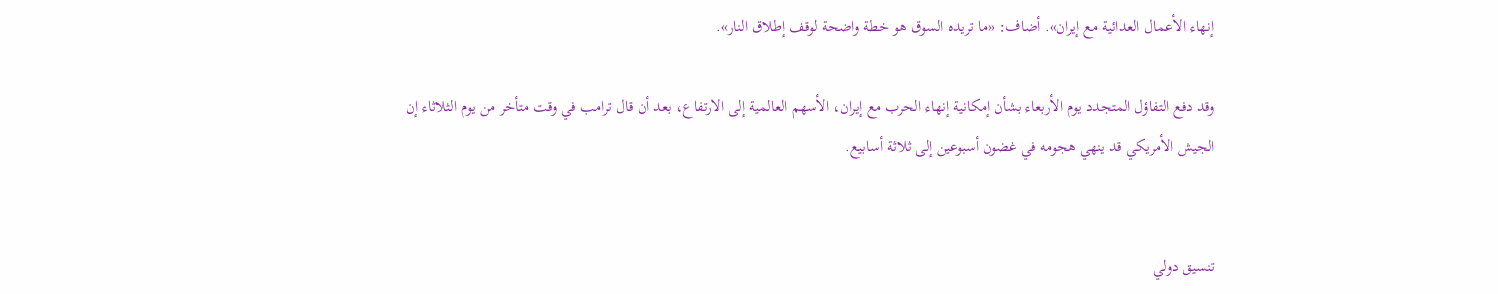إنهاء الأعمال العدائية مع إيران». أضاف: «ما تريده السوق هو خطة واضحة لوقف إطلاق النار».

وقد دفع التفاؤل المتجدد يوم الأربعاء بشأن إمكانية إنهاء الحرب مع إيران، الأسهم العالمية إلى الارتفاع، بعد أن قال ترامب في وقت متأخر من يوم الثلاثاء إن الجيش الأمريكي قد ينهي هجومه في غضون أسبوعين إلى ثلاثة أسابيع.


تنسيق دولي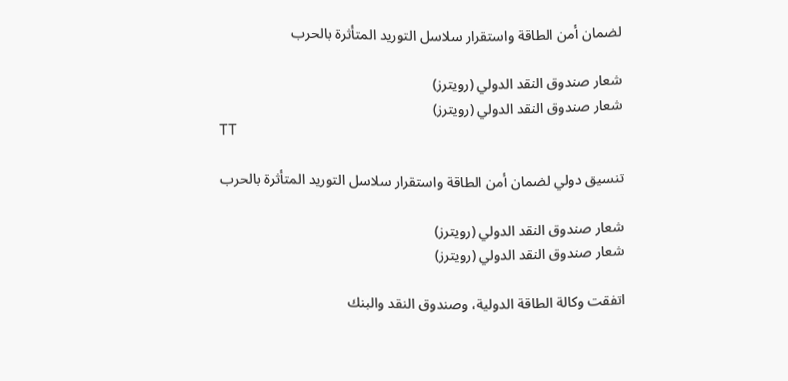لضمان أمن الطاقة واستقرار سلاسل التوريد المتأثرة بالحرب

شعار صندوق النقد الدولي (رويترز)
شعار صندوق النقد الدولي (رويترز)
TT

تنسيق دولي لضمان أمن الطاقة واستقرار سلاسل التوريد المتأثرة بالحرب

شعار صندوق النقد الدولي (رويترز)
شعار صندوق النقد الدولي (رويترز)

اتفقت وكالة الطاقة الدولية، وصندوق النقد والبنك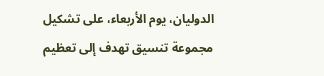الدوليان، يوم الأربعاء، على تشكيل مجموعة تنسيق تهدف إلى تعظيم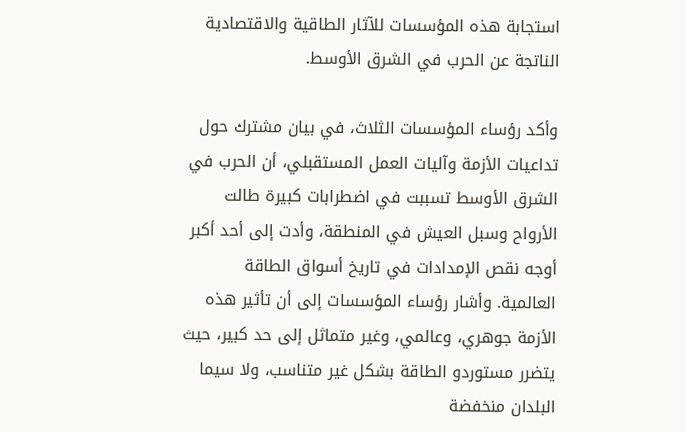استجابة هذه المؤسسات للآثار الطاقية والاقتصادية الناتجة عن الحرب في الشرق الأوسط.

وأكد رؤساء المؤسسات الثلاث، في بيان مشترك حول تداعيات الأزمة وآليات العمل المستقبلي، أن الحرب في الشرق الأوسط تسببت في اضطرابات كبيرة طالت الأرواح وسبل العيش في المنطقة، وأدت إلى أحد أكبر أوجه نقص الإمدادات في تاريخ أسواق الطاقة العالمية. وأشار رؤساء المؤسسات إلى أن تأثير هذه الأزمة جوهري، وعالمي، وغير متماثل إلى حد كبير، حيث يتضرر مستوردو الطاقة بشكل غير متناسب، ولا سيما البلدان منخفضة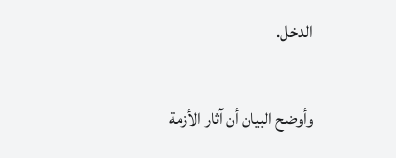الدخل.

وأوضح البيان أن آثار الأزمة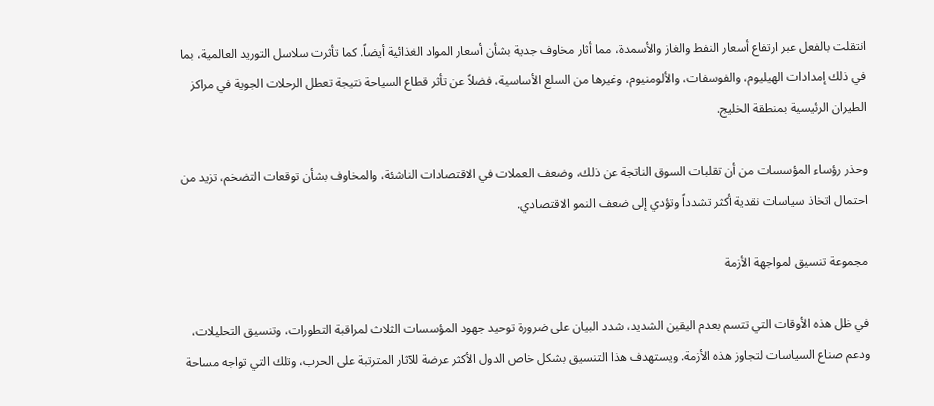انتقلت بالفعل عبر ارتفاع أسعار النفط والغاز والأسمدة، مما أثار مخاوف جدية بشأن أسعار المواد الغذائية أيضاً. كما تأثرت سلاسل التوريد العالمية، بما في ذلك إمدادات الهيليوم، والفوسفات، والألومنيوم، وغيرها من السلع الأساسية، فضلاً عن تأثر قطاع السياحة نتيجة تعطل الرحلات الجوية في مراكز الطيران الرئيسية بمنطقة الخليج.

وحذر رؤساء المؤسسات من أن تقلبات السوق الناتجة عن ذلك، وضعف العملات في الاقتصادات الناشئة، والمخاوف بشأن توقعات التضخم، تزيد من احتمال اتخاذ سياسات نقدية أكثر تشدداً وتؤدي إلى ضعف النمو الاقتصادي.

مجموعة تنسيق لمواجهة الأزمة

في ظل هذه الأوقات التي تتسم بعدم اليقين الشديد، شدد البيان على ضرورة توحيد جهود المؤسسات الثلاث لمراقبة التطورات، وتنسيق التحليلات، ودعم صناع السياسات لتجاوز هذه الأزمة. ويستهدف هذا التنسيق بشكل خاص الدول الأكثر عرضة للآثار المترتبة على الحرب، وتلك التي تواجه مساحة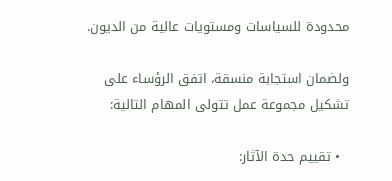محدودة للسياسات ومستويات عالية من الديون.

ولضمان استجابة منسقة، اتفق الرؤساء على تشكيل مجموعة عمل تتولى المهام التالية:

  • تقييم حدة الآثار: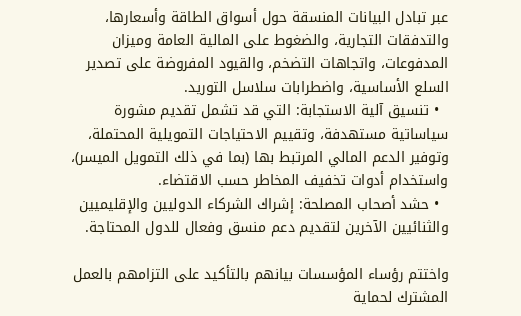عبر تبادل البيانات المنسقة حول أسواق الطاقة وأسعارها، والتدفقات التجارية، والضغوط على المالية العامة وميزان المدفوعات، واتجاهات التضخم، والقيود المفروضة على تصدير السلع الأساسية، واضطرابات سلاسل التوريد.
  • تنسيق آلية الاستجابة: التي قد تشمل تقديم مشورة سياساتية مستهدفة، وتقييم الاحتياجات التمويلية المحتملة، وتوفير الدعم المالي المرتبط بها (بما في ذلك التمويل الميسر)، واستخدام أدوات تخفيف المخاطر حسب الاقتضاء.
  • حشد أصحاب المصلحة: إشراك الشركاء الدوليين والإقليميين والثنائيين الآخرين لتقديم دعم منسق وفعال للدول المحتاجة.

واختتم رؤساء المؤسسات بيانهم بالتأكيد على التزامهم بالعمل المشترك لحماية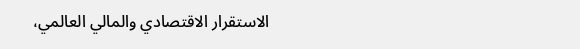الاستقرار الاقتصادي والمالي العالمي،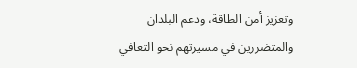وتعزيز أمن الطاقة، ودعم البلدان والمتضررين في مسيرتهم نحو التعافي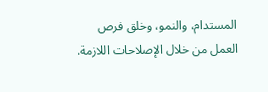المستدام، والنمو، وخلق فرص العمل من خلال الإصلاحات اللازمة.